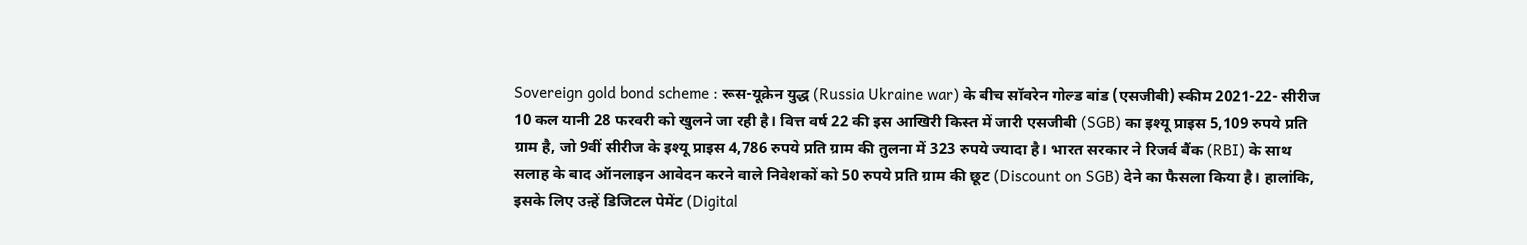Sovereign gold bond scheme : रूस-यूक्रेन युद्ध (Russia Ukraine war) के बीच सॉवरेन गोल्ड बांड (एसजीबी) स्कीम 2021-22- सीरीज 10 कल यानी 28 फरवरी को खुलने जा रही है। वित्त वर्ष 22 की इस आखिरी किस्त में जारी एसजीबी (SGB) का इश्यू प्राइस 5,109 रुपये प्रति ग्राम है, जो 9वीं सीरीज के इश्यू प्राइस 4,786 रुपये प्रति ग्राम की तुलना में 323 रुपये ज्यादा है। भारत सरकार ने रिजर्व बैंक (RBI) के साथ सलाह के बाद ऑनलाइन आवेदन करने वाले निवेशकों को 50 रुपये प्रति ग्राम की छूट (Discount on SGB) देने का फैसला किया है। हालांकि, इसके लिए उऩ्हें डिजिटल पेमेंट (Digital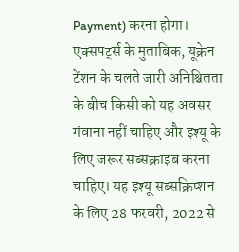Payment) करना होगा।
एक्सपर्ट्स के मुताबिक, यूक्रेन टेंशन के चलते जारी अनिश्चितता के बीच किसी को यह अवसर गंवाना नहीं चाहिए और इश्यू के लिए जरूर सब्सक्राइब करना चाहिए। यह इश्यू सब्सक्रिप्शन के लिए 28 फरवरी, 2022 से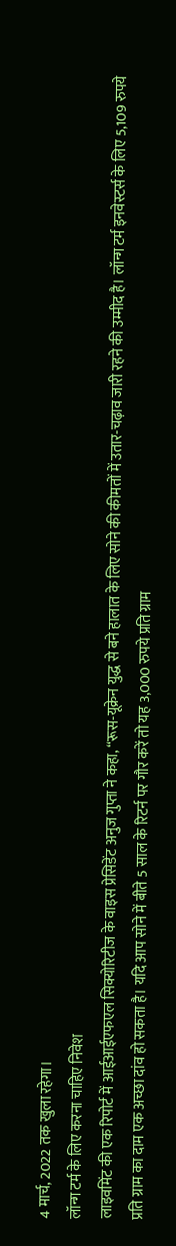4 मार्च, 2022 तक खुला रहेगा।
लॉन्ग टर्म के लिए करना चाहिए निवेश
लाइवमिंट की एक रिपोर्ट में आईआईएफएल सिक्योरिटीज के वाइस प्रेसिडेंट अनुज गुप्ता ने कहा, “रूस-यूक्रेन युद्ध से बने हालात के लिए सोने की कीमतों में उतार-चढ़ाव जारी रहने की उम्मीद है। लॉन्ग टर्म इनवेस्टर्स के लिए 5,109 रुपये प्रति ग्राम का दाम एक अच्छा दांव हो सकता है। यदि आप सोने में बीते 5 साल के रिटर्न पर गौर करें तो यह 3,000 रुपये प्रति ग्राम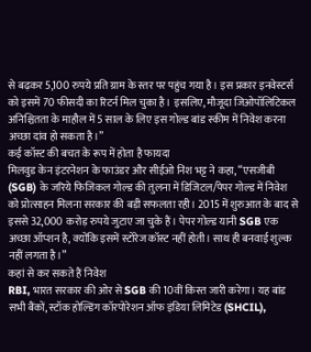से बढ़कर 5,100 रुपये प्रति ग्राम के स्तर पर पहुंच गया है। इस प्रकार इनवेस्टर्स को इसमें 70 फीसदी का रिटर्न मिल चुका है। इसलिए, मौजूदा जिओपॉलिटिकल अनिश्चितता के माहौल में 5 साल के लिए इस गोल्ड बांड स्कीम में निवेश करना अच्छा दांव हो सकता है।”
कई कॉस्ट की बचत के रूप में होता है फायदा
मिलवुड केन इंटरनेशन के फाउंडर और सीईओ निश भट्ट ने कहा, “एसजीबी (SGB) के जरिये फिजिकल गोल्ड की तुलना में डिजिटल/पेपर गोल्ड में निवेश को प्रोत्साहन मिलना सरकार की बड़ी सफलता रही। 2015 में शुरुआत के बाद से इससे 32,000 करोड़ रुपये जुटाए जा चुके हैं। पेपर गोल्ड यानी SGB एक अच्छा ऑप्शन है, क्योंकि इसमें स्टोरेज कॉस्ट नहीं होती। साथ ही बनवाई शुल्क नहीं लगता है।”
कहां से कर सकते हैं निवेश
RBI, भारत सरकार की ओर से SGB की 10वीं किस्त जारी करेगा। यह बांड सभी बैंकों, स्टॉक होल्डिंग कॉरपोरेशन ऑफ इंडिया लिमिटेड (SHCIL),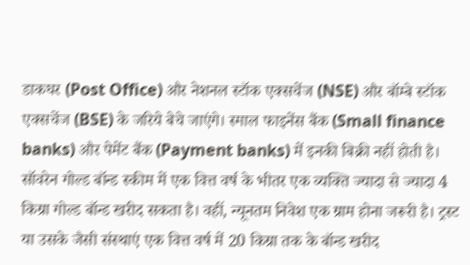डाकघर (Post Office) और नेशनल स्टॉक एक्सचेंज (NSE) और बॉम्बे स्टॉक एक्सचेंज (BSE) के जरिये बेचे जाएंगे। स्माल फाइनेंस बैंक (Small finance banks) और पेमेंट बैंक (Payment banks) में इनकी बिक्री नहीं होती है।
सॉवरेन गोल्ड बॉन्ड स्कीम में एक वित्त वर्ष के भीतर एक व्यक्ति ज्यादा से ज्यादा 4 किग्रा गोल्ड बॉन्ड खरीद सकता है। वहीं, न्यूनतम निवेश एक ग्राम होना जरूरी है। ट्रस्ट या उसके जैसी संस्थाएं एक वित्त वर्ष में 20 किग्रा तक के बॉन्ड खरीद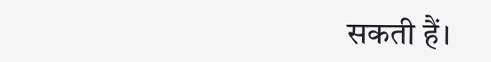सकती हैं।